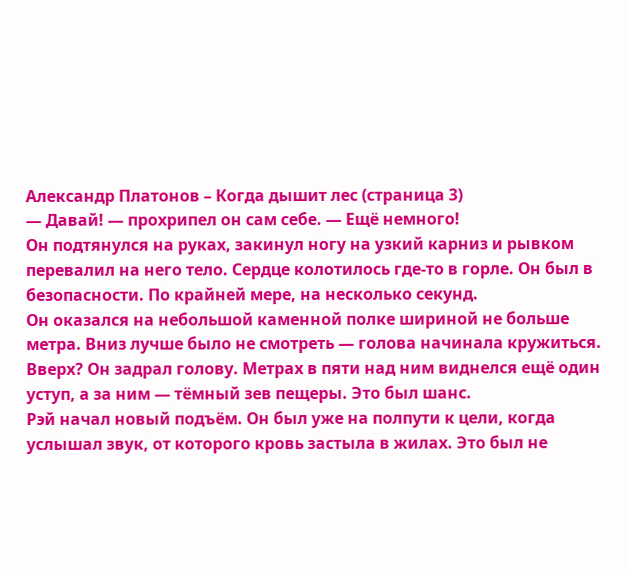Александр Платонов – Когда дышит лес (страница 3)
— Давай! — прохрипел он сам себе. — Ещё немного!
Он подтянулся на руках, закинул ногу на узкий карниз и рывком перевалил на него тело. Сердце колотилось где-то в горле. Он был в безопасности. По крайней мере, на несколько секунд.
Он оказался на небольшой каменной полке шириной не больше метра. Вниз лучше было не смотреть — голова начинала кружиться. Вверх? Он задрал голову. Метрах в пяти над ним виднелся ещё один уступ, а за ним — тёмный зев пещеры. Это был шанс.
Рэй начал новый подъём. Он был уже на полпути к цели, когда услышал звук, от которого кровь застыла в жилах. Это был не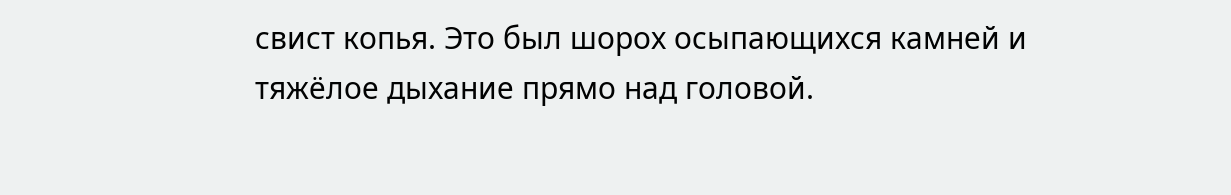свист копья. Это был шорох осыпающихся камней и тяжёлое дыхание прямо над головой.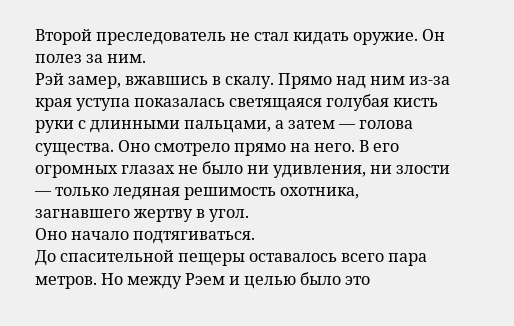Второй преследователь не стал кидать оружие. Он полез за ним.
Рэй замер, вжавшись в скалу. Прямо над ним из-за края уступа показалась светящаяся голубая кисть руки с длинными пальцами, а затем — голова существа. Оно смотрело прямо на него. В его огромных глазах не было ни удивления, ни злости — только ледяная решимость охотника, загнавшего жертву в угол.
Оно начало подтягиваться.
До спасительной пещеры оставалось всего пара метров. Но между Рэем и целью было это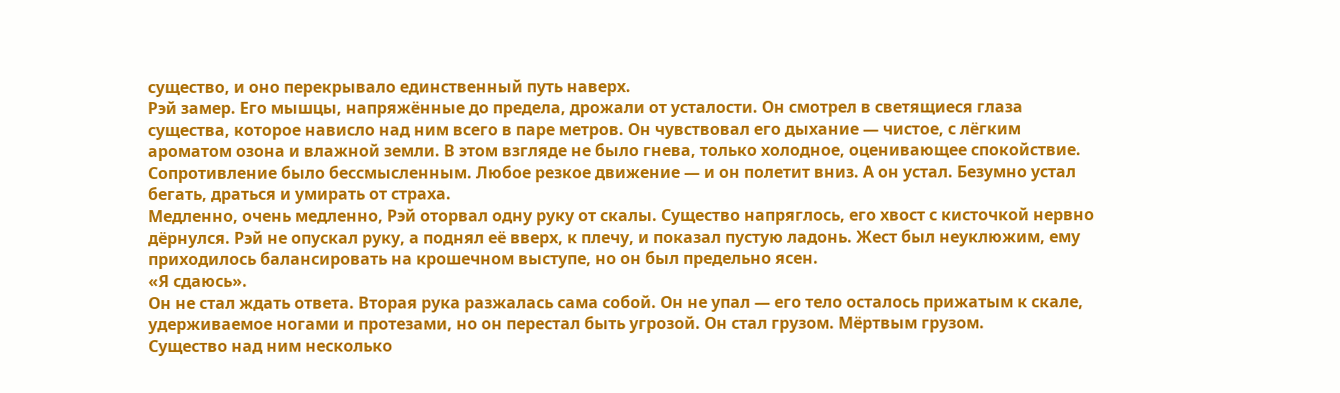существо, и оно перекрывало единственный путь наверх.
Рэй замер. Его мышцы, напряжённые до предела, дрожали от усталости. Он смотрел в светящиеся глаза существа, которое нависло над ним всего в паре метров. Он чувствовал его дыхание — чистое, с лёгким ароматом озона и влажной земли. В этом взгляде не было гнева, только холодное, оценивающее спокойствие.
Сопротивление было бессмысленным. Любое резкое движение — и он полетит вниз. А он устал. Безумно устал бегать, драться и умирать от страха.
Медленно, очень медленно, Рэй оторвал одну руку от скалы. Существо напряглось, его хвост с кисточкой нервно дёрнулся. Рэй не опускал руку, а поднял её вверх, к плечу, и показал пустую ладонь. Жест был неуклюжим, ему приходилось балансировать на крошечном выступе, но он был предельно ясен.
«Я сдаюсь».
Он не стал ждать ответа. Вторая рука разжалась сама собой. Он не упал — его тело осталось прижатым к скале, удерживаемое ногами и протезами, но он перестал быть угрозой. Он стал грузом. Мёртвым грузом.
Существо над ним несколько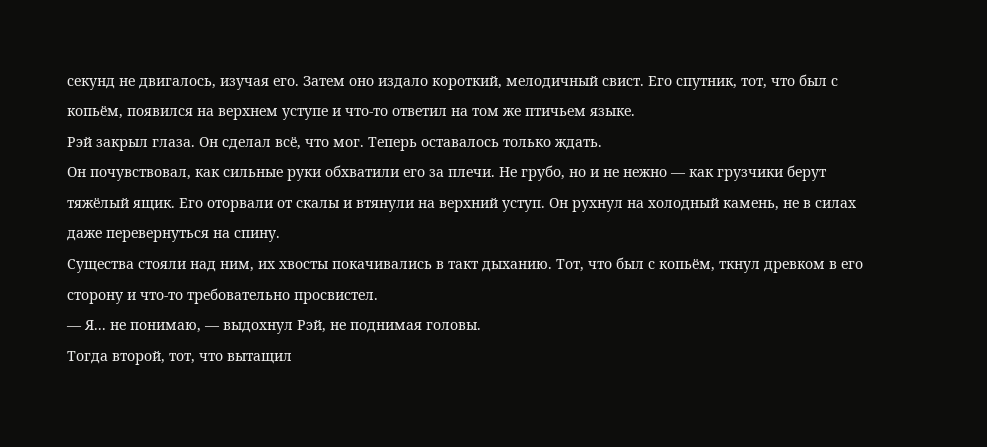секунд не двигалось, изучая его. Затем оно издало короткий, мелодичный свист. Его спутник, тот, что был с копьём, появился на верхнем уступе и что-то ответил на том же птичьем языке.
Рэй закрыл глаза. Он сделал всё, что мог. Теперь оставалось только ждать.
Он почувствовал, как сильные руки обхватили его за плечи. Не грубо, но и не нежно — как грузчики берут тяжёлый ящик. Его оторвали от скалы и втянули на верхний уступ. Он рухнул на холодный камень, не в силах даже перевернуться на спину.
Существа стояли над ним, их хвосты покачивались в такт дыханию. Тот, что был с копьём, ткнул древком в его сторону и что-то требовательно просвистел.
— Я... не понимаю, — выдохнул Рэй, не поднимая головы.
Тогда второй, тот, что вытащил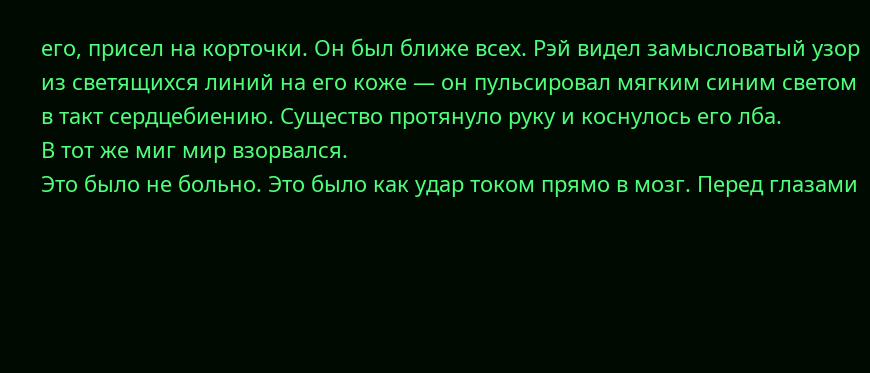его, присел на корточки. Он был ближе всех. Рэй видел замысловатый узор из светящихся линий на его коже — он пульсировал мягким синим светом в такт сердцебиению. Существо протянуло руку и коснулось его лба.
В тот же миг мир взорвался.
Это было не больно. Это было как удар током прямо в мозг. Перед глазами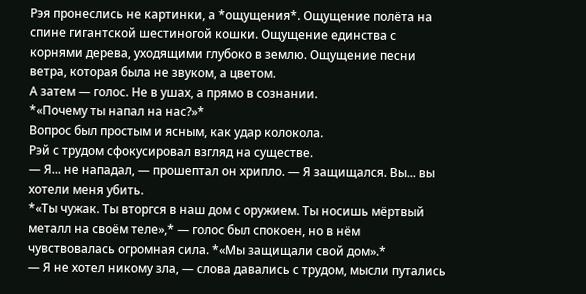Рэя пронеслись не картинки, а *ощущения*. Ощущение полёта на спине гигантской шестиногой кошки. Ощущение единства с корнями дерева, уходящими глубоко в землю. Ощущение песни ветра, которая была не звуком, а цветом.
А затем — голос. Не в ушах, а прямо в сознании.
*«Почему ты напал на нас?»*
Вопрос был простым и ясным, как удар колокола.
Рэй с трудом сфокусировал взгляд на существе.
— Я... не нападал, — прошептал он хрипло. — Я защищался. Вы... вы хотели меня убить.
*«Ты чужак. Ты вторгся в наш дом с оружием. Ты носишь мёртвый металл на своём теле»,* — голос был спокоен, но в нём чувствовалась огромная сила. *«Мы защищали свой дом».*
— Я не хотел никому зла, — слова давались с трудом, мысли путались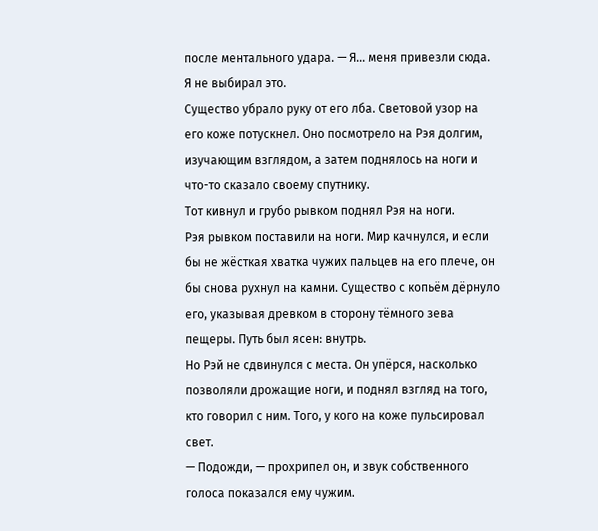после ментального удара. — Я... меня привезли сюда. Я не выбирал это.
Существо убрало руку от его лба. Световой узор на его коже потускнел. Оно посмотрело на Рэя долгим, изучающим взглядом, а затем поднялось на ноги и что-то сказало своему спутнику.
Тот кивнул и грубо рывком поднял Рэя на ноги.
Рэя рывком поставили на ноги. Мир качнулся, и если бы не жёсткая хватка чужих пальцев на его плече, он бы снова рухнул на камни. Существо с копьём дёрнуло его, указывая древком в сторону тёмного зева пещеры. Путь был ясен: внутрь.
Но Рэй не сдвинулся с места. Он упёрся, насколько позволяли дрожащие ноги, и поднял взгляд на того, кто говорил с ним. Того, у кого на коже пульсировал свет.
— Подожди, — прохрипел он, и звук собственного голоса показался ему чужим.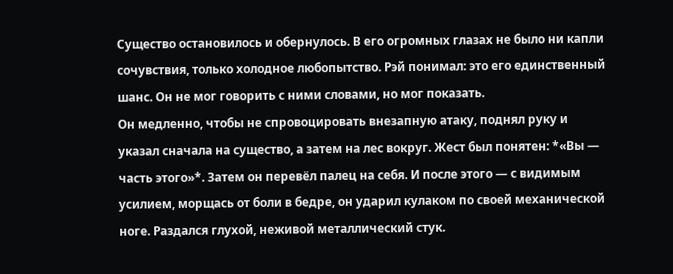Существо остановилось и обернулось. В его огромных глазах не было ни капли сочувствия, только холодное любопытство. Рэй понимал: это его единственный шанс. Он не мог говорить с ними словами, но мог показать.
Он медленно, чтобы не спровоцировать внезапную атаку, поднял руку и указал сначала на существо, а затем на лес вокруг. Жест был понятен: *«Вы — часть этого»*. Затем он перевёл палец на себя. И после этого — с видимым усилием, морщась от боли в бедре, он ударил кулаком по своей механической ноге. Раздался глухой, неживой металлический стук.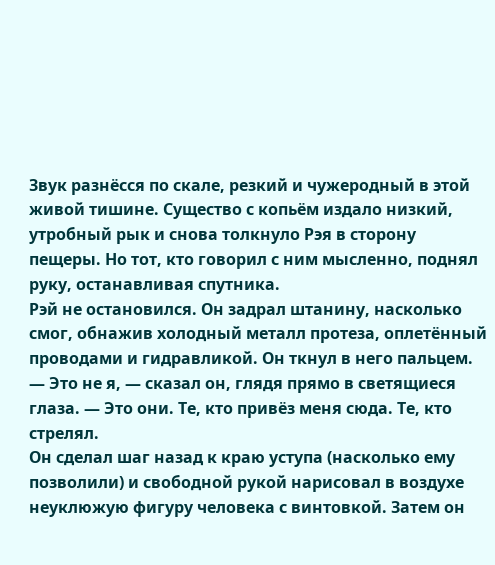Звук разнёсся по скале, резкий и чужеродный в этой живой тишине. Существо с копьём издало низкий, утробный рык и снова толкнуло Рэя в сторону пещеры. Но тот, кто говорил с ним мысленно, поднял руку, останавливая спутника.
Рэй не остановился. Он задрал штанину, насколько смог, обнажив холодный металл протеза, оплетённый проводами и гидравликой. Он ткнул в него пальцем.
— Это не я, — сказал он, глядя прямо в светящиеся глаза. — Это они. Те, кто привёз меня сюда. Те, кто стрелял.
Он сделал шаг назад к краю уступа (насколько ему позволили) и свободной рукой нарисовал в воздухе неуклюжую фигуру человека с винтовкой. Затем он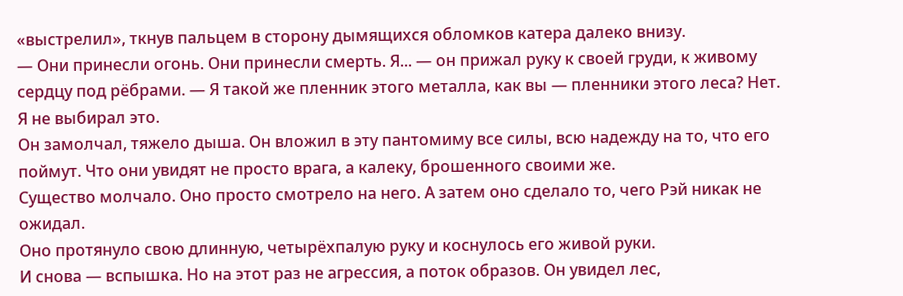«выстрелил», ткнув пальцем в сторону дымящихся обломков катера далеко внизу.
— Они принесли огонь. Они принесли смерть. Я... — он прижал руку к своей груди, к живому сердцу под рёбрами. — Я такой же пленник этого металла, как вы — пленники этого леса? Нет. Я не выбирал это.
Он замолчал, тяжело дыша. Он вложил в эту пантомиму все силы, всю надежду на то, что его поймут. Что они увидят не просто врага, а калеку, брошенного своими же.
Существо молчало. Оно просто смотрело на него. А затем оно сделало то, чего Рэй никак не ожидал.
Оно протянуло свою длинную, четырёхпалую руку и коснулось его живой руки.
И снова — вспышка. Но на этот раз не агрессия, а поток образов. Он увидел лес,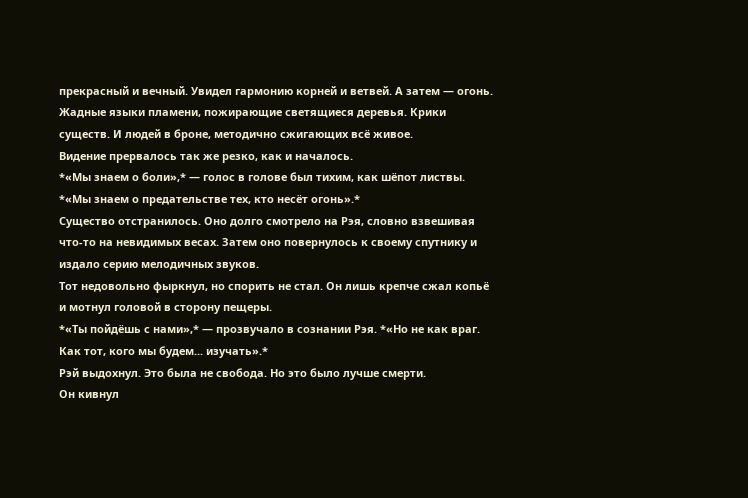прекрасный и вечный. Увидел гармонию корней и ветвей. А затем — огонь. Жадные языки пламени, пожирающие светящиеся деревья. Крики существ. И людей в броне, методично сжигающих всё живое.
Видение прервалось так же резко, как и началось.
*«Мы знаем о боли»,* — голос в голове был тихим, как шёпот листвы. *«Мы знаем о предательстве тех, кто несёт огонь».*
Существо отстранилось. Оно долго смотрело на Рэя, словно взвешивая что-то на невидимых весах. Затем оно повернулось к своему спутнику и издало серию мелодичных звуков.
Тот недовольно фыркнул, но спорить не стал. Он лишь крепче сжал копьё и мотнул головой в сторону пещеры.
*«Ты пойдёшь с нами»,* — прозвучало в сознании Рэя. *«Но не как враг. Как тот, кого мы будем... изучать».*
Рэй выдохнул. Это была не свобода. Но это было лучше смерти.
Он кивнул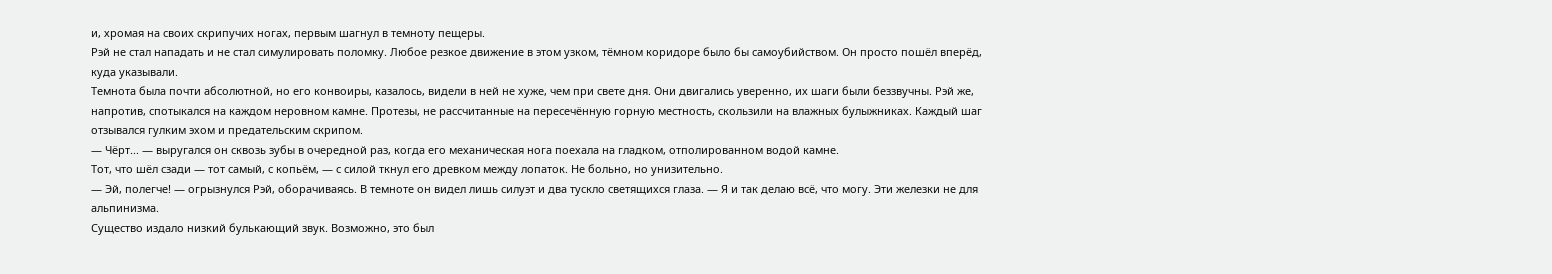и, хромая на своих скрипучих ногах, первым шагнул в темноту пещеры.
Рэй не стал нападать и не стал симулировать поломку. Любое резкое движение в этом узком, тёмном коридоре было бы самоубийством. Он просто пошёл вперёд, куда указывали.
Темнота была почти абсолютной, но его конвоиры, казалось, видели в ней не хуже, чем при свете дня. Они двигались уверенно, их шаги были беззвучны. Рэй же, напротив, спотыкался на каждом неровном камне. Протезы, не рассчитанные на пересечённую горную местность, скользили на влажных булыжниках. Каждый шаг отзывался гулким эхом и предательским скрипом.
— Чёрт... — выругался он сквозь зубы в очередной раз, когда его механическая нога поехала на гладком, отполированном водой камне.
Тот, что шёл сзади — тот самый, с копьём, — с силой ткнул его древком между лопаток. Не больно, но унизительно.
— Эй, полегче! — огрызнулся Рэй, оборачиваясь. В темноте он видел лишь силуэт и два тускло светящихся глаза. — Я и так делаю всё, что могу. Эти железки не для альпинизма.
Существо издало низкий булькающий звук. Возможно, это был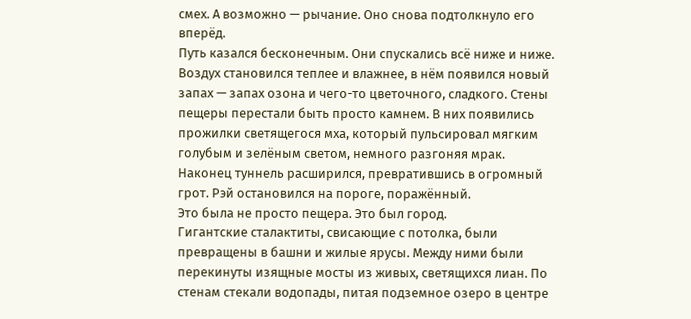смех. А возможно — рычание. Оно снова подтолкнуло его вперёд.
Путь казался бесконечным. Они спускались всё ниже и ниже. Воздух становился теплее и влажнее, в нём появился новый запах — запах озона и чего-то цветочного, сладкого. Стены пещеры перестали быть просто камнем. В них появились прожилки светящегося мха, который пульсировал мягким голубым и зелёным светом, немного разгоняя мрак.
Наконец туннель расширился, превратившись в огромный грот. Рэй остановился на пороге, поражённый.
Это была не просто пещера. Это был город.
Гигантские сталактиты, свисающие с потолка, были превращены в башни и жилые ярусы. Между ними были перекинуты изящные мосты из живых, светящихся лиан. По стенам стекали водопады, питая подземное озеро в центре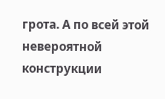грота. А по всей этой невероятной конструкции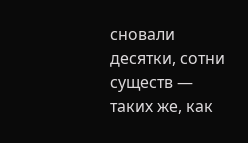сновали десятки, сотни существ — таких же, как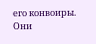его конвоиры. Они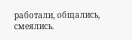работали, общались, смеялись.